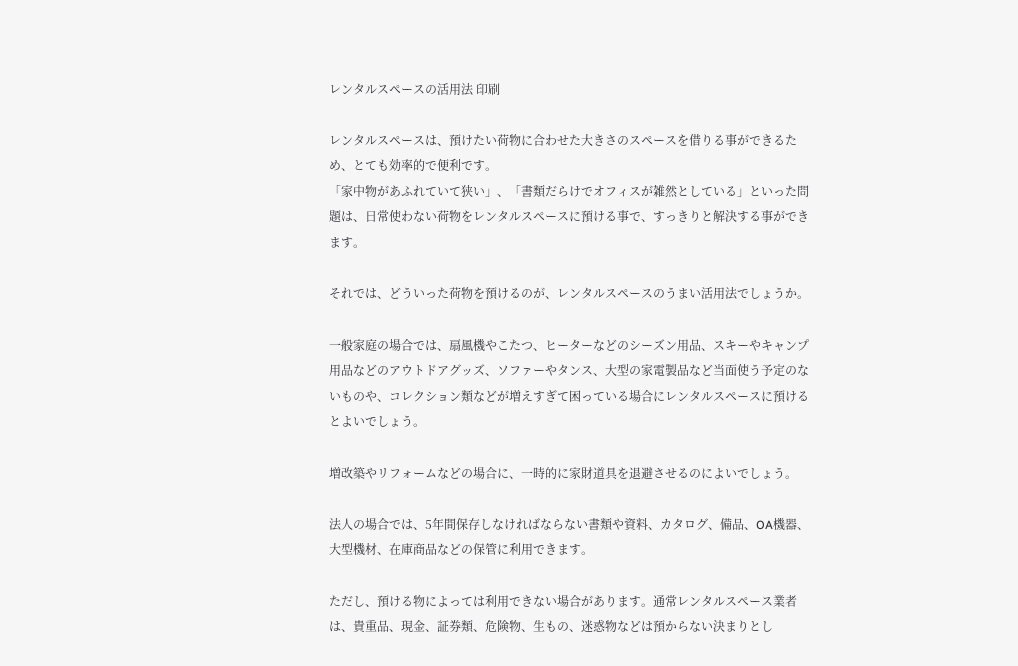レンタルスペースの活用法 印刷

レンタルスペースは、預けたい荷物に合わせた大きさのスペースを借りる事ができるため、とても効率的で便利です。
「家中物があふれていて狭い」、「書類だらけでオフィスが雑然としている」といった問題は、日常使わない荷物をレンタルスペースに預ける事で、すっきりと解決する事ができます。

それでは、どういった荷物を預けるのが、レンタルスペースのうまい活用法でしょうか。

一般家庭の場合では、扇風機やこたつ、ヒーターなどのシーズン用品、スキーやキャンプ用品などのアウトドアグッズ、ソファーやタンス、大型の家電製品など当面使う予定のないものや、コレクション類などが増えすぎて困っている場合にレンタルスペースに預けるとよいでしょう。

増改築やリフォームなどの場合に、一時的に家財道具を退避させるのによいでしょう。

法人の場合では、5年間保存しなければならない書類や資料、カタログ、備品、OA機器、大型機材、在庫商品などの保管に利用できます。

ただし、預ける物によっては利用できない場合があります。通常レンタルスペース業者は、貴重品、現金、証券類、危険物、生もの、迷惑物などは預からない決まりとし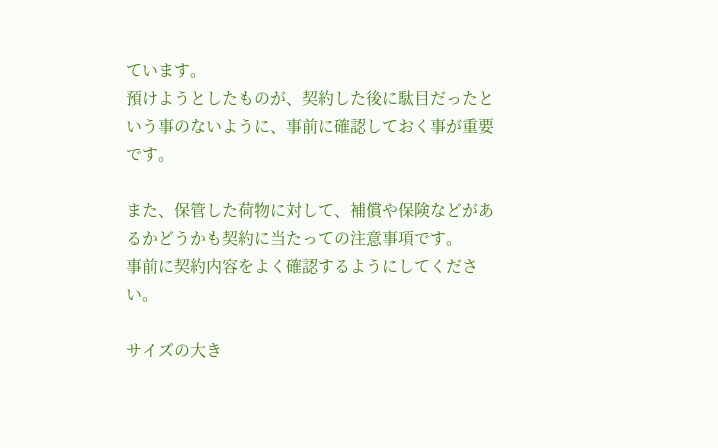ています。
預けようとしたものが、契約した後に駄目だったという事のないように、事前に確認しておく事が重要です。

また、保管した荷物に対して、補償や保険などがあるかどうかも契約に当たっての注意事項です。
事前に契約内容をよく確認するようにしてください。

サイズの大き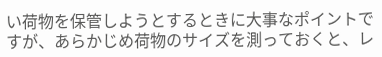い荷物を保管しようとするときに大事なポイントですが、あらかじめ荷物のサイズを測っておくと、レ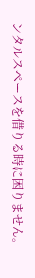ンタルスペースを借りる時に困りません。